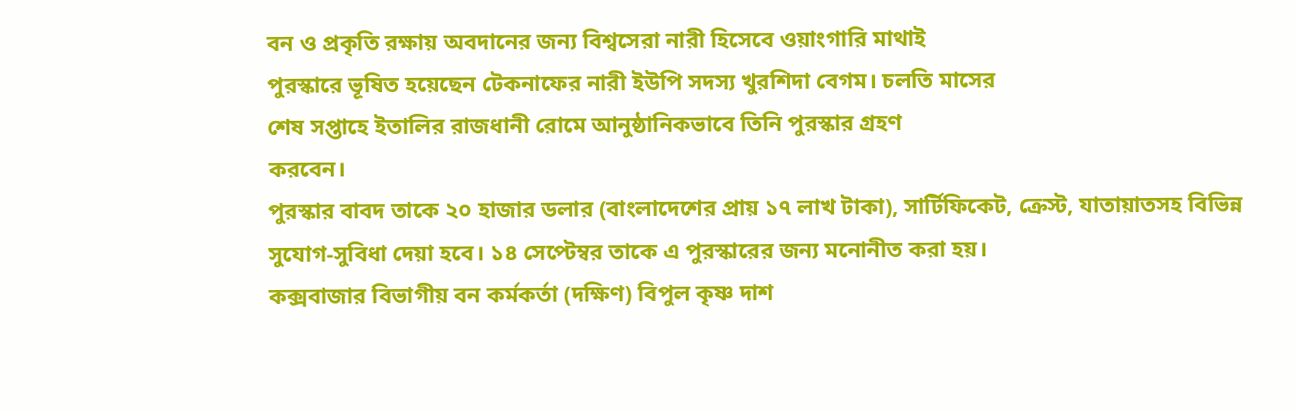বন ও প্রকৃতি রক্ষায় অবদানের জন্য বিশ্বসেরা নারী হিসেবে ওয়াংগারি মাথাই
পুরস্কারে ভূষিত হয়েছেন টেকনাফের নারী ইউপি সদস্য খুরশিদা বেগম। চলতি মাসের
শেষ সপ্তাহে ইতালির রাজধানী রোমে আনুষ্ঠানিকভাবে তিনি পুরস্কার গ্রহণ
করবেন।
পুরস্কার বাবদ তাকে ২০ হাজার ডলার (বাংলাদেশের প্রায় ১৭ লাখ টাকা), সার্টিফিকেট, ক্রেস্ট, যাতায়াতসহ বিভিন্ন সুযোগ-সুবিধা দেয়া হবে। ১৪ সেপ্টেম্বর তাকে এ পুরস্কারের জন্য মনোনীত করা হয়।
কক্সবাজার বিভাগীয় বন কর্মকর্তা (দক্ষিণ) বিপুল কৃষ্ণ দাশ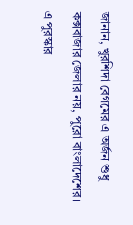জানান, খুরশিদা বেগমের এ অর্জন শুধু কক্সবাজার জেলার নয়, পুরো বাংলাদেশের। এ পুরস্কার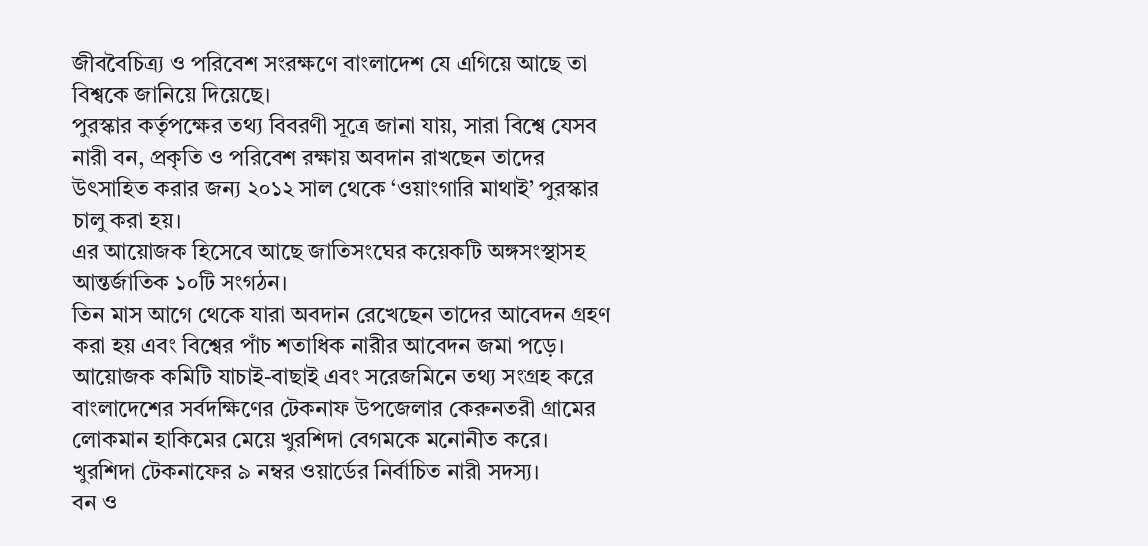জীববৈচিত্র্য ও পরিবেশ সংরক্ষণে বাংলাদেশ যে এগিয়ে আছে তা বিশ্বকে জানিয়ে দিয়েছে।
পুরস্কার কর্তৃপক্ষের তথ্য বিবরণী সূত্রে জানা যায়, সারা বিশ্বে যেসব নারী বন, প্রকৃতি ও পরিবেশ রক্ষায় অবদান রাখছেন তাদের উৎসাহিত করার জন্য ২০১২ সাল থেকে ‘ওয়াংগারি মাথাই’ পুরস্কার চালু করা হয়।
এর আয়োজক হিসেবে আছে জাতিসংঘের কয়েকটি অঙ্গসংস্থাসহ আন্তর্জাতিক ১০টি সংগঠন।
তিন মাস আগে থেকে যারা অবদান রেখেছেন তাদের আবেদন গ্রহণ করা হয় এবং বিশ্বের পাঁচ শতাধিক নারীর আবেদন জমা পড়ে। আয়োজক কমিটি যাচাই-বাছাই এবং সরেজমিনে তথ্য সংগ্রহ করে বাংলাদেশের সর্বদক্ষিণের টেকনাফ উপজেলার কেরুনতরী গ্রামের লোকমান হাকিমের মেয়ে খুরশিদা বেগমকে মনোনীত করে। খুরশিদা টেকনাফের ৯ নম্বর ওয়ার্ডের নির্বাচিত নারী সদস্য।
বন ও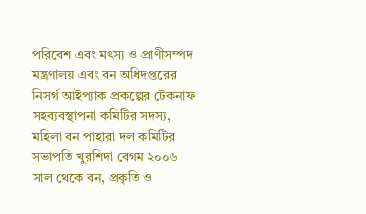পরিবেশ এবং মৎস্য ও প্রাণীসম্পদ মন্ত্রণালয় এবং বন অধিদপ্তরের নিসর্গ আইপ্যাক প্রকল্পের টেকনাফ সহব্যবস্থাপনা কমিটির সদস্য, মহিলা বন পাহারা দল কমিটির সভাপতি খুরশিদা বেগম ২০০৬ সাল থেকে বন, প্রকৃতি ও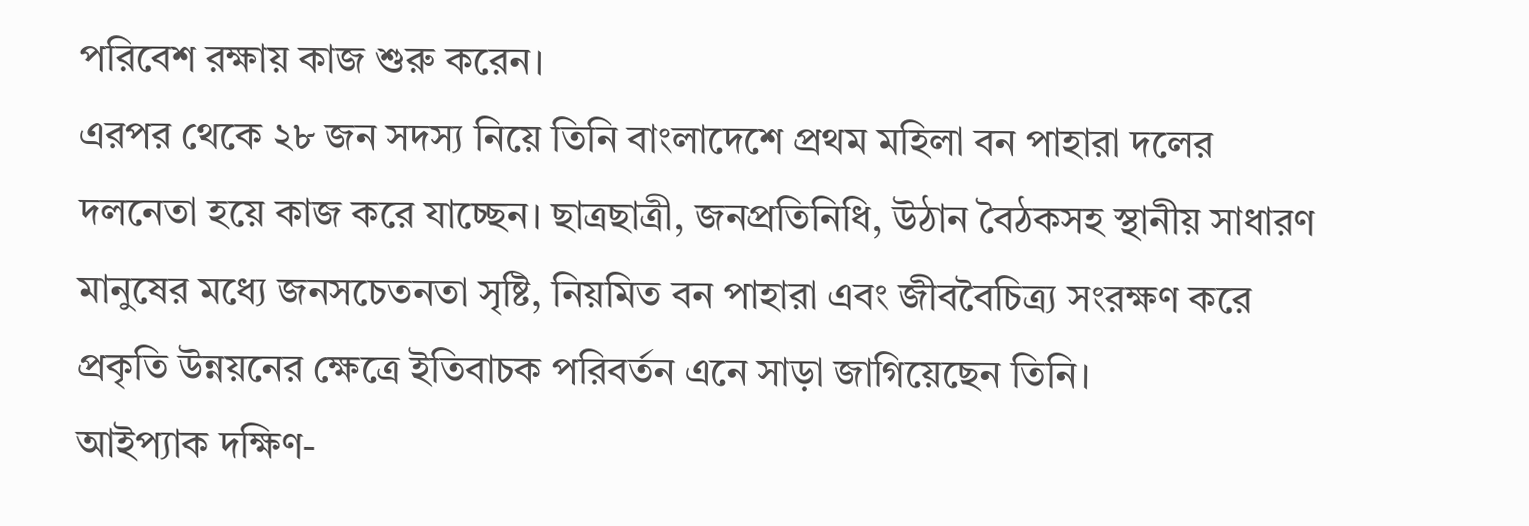পরিবেশ রক্ষায় কাজ শুরু করেন।
এরপর থেকে ২৮ জন সদস্য নিয়ে তিনি বাংলাদেশে প্রথম মহিলা বন পাহারা দলের দলনেতা হয়ে কাজ করে যাচ্ছেন। ছাত্রছাত্রী, জনপ্রতিনিধি, উঠান বৈঠকসহ স্থানীয় সাধারণ মানুষের মধ্যে জনসচেতনতা সৃষ্টি, নিয়মিত বন পাহারা এবং জীববৈচিত্র্য সংরক্ষণ করে প্রকৃতি উন্নয়নের ক্ষেত্রে ইতিবাচক পরিবর্তন এনে সাড়া জাগিয়েছেন তিনি।
আইপ্যাক দক্ষিণ-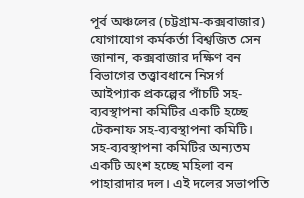পূর্ব অঞ্চলের (চট্টগ্রাম-কক্সবাজার) যোগাযোগ কর্মকর্তা বিশ্বজিত সেন জানান, কক্সবাজার দক্ষিণ বন বিভাগের তত্ত্বাবধানে নিসর্গ আইপ্যাক প্রকল্পের পাঁচটি সহ-ব্যবস্থাপনা কমিটির একটি হচ্ছে টেকনাফ সহ-ব্যবস্থাপনা কমিটি। সহ-ব্যবস্থাপনা কমিটির অন্যতম একটি অংশ হচ্ছে মহিলা বন পাহারাদার দল। এই দলের সভাপতি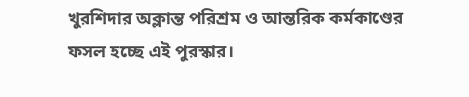খুরশিদার অক্লান্ত পরিশ্রম ও আন্তরিক কর্মকাণ্ডের ফসল হচ্ছে এই পুরস্কার।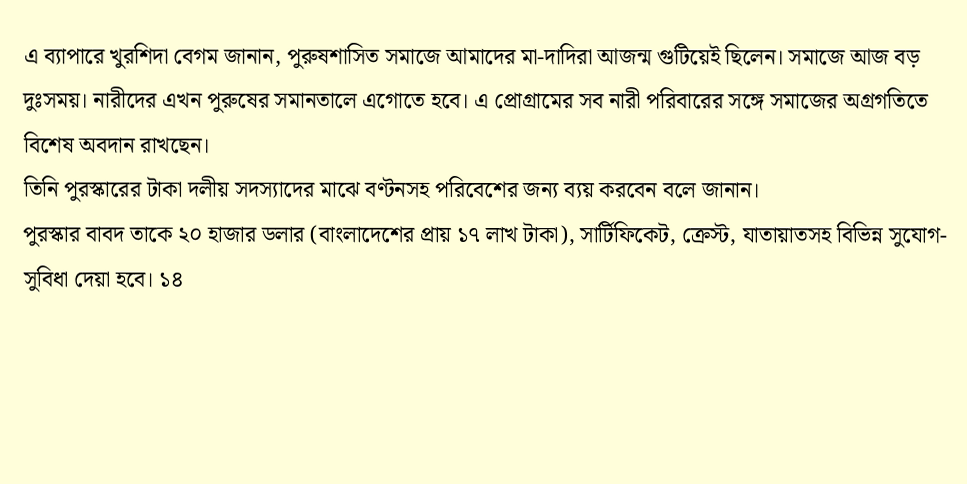এ ব্যাপারে খুরশিদা বেগম জানান, পুরুষশাসিত সমাজে আমাদের মা-দাদিরা আজন্ম গুটিয়েই ছিলেন। সমাজে আজ বড় দুঃসময়। নারীদের এখন পুরুষের সমানতালে এগোতে হবে। এ প্রোগ্রামের সব নারী পরিবারের সঙ্গে সমাজের অগ্রগতিতে বিশেষ অবদান রাখছেন।
তিনি পুরস্কারের টাকা দলীয় সদস্যাদের মাঝে বণ্টনসহ পরিবেশের জন্য ব্যয় করবেন বলে জানান।
পুরস্কার বাবদ তাকে ২০ হাজার ডলার (বাংলাদেশের প্রায় ১৭ লাখ টাকা), সার্টিফিকেট, ক্রেস্ট, যাতায়াতসহ বিভিন্ন সুযোগ-সুবিধা দেয়া হবে। ১৪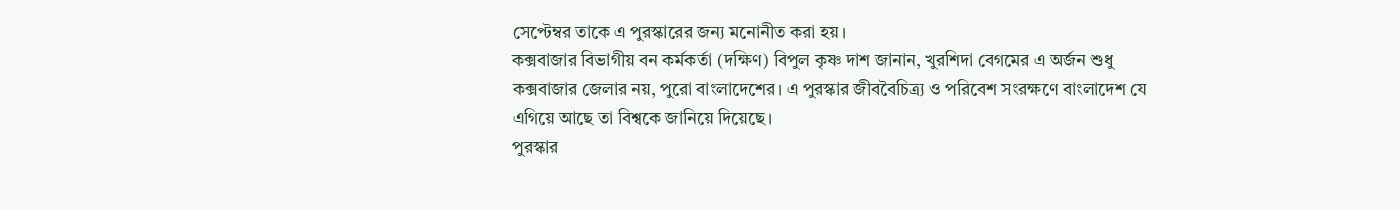সেপ্টেম্বর তাকে এ পুরস্কারের জন্য মনোনীত করা হয়।
কক্সবাজার বিভাগীয় বন কর্মকর্তা (দক্ষিণ) বিপুল কৃষ্ণ দাশ জানান, খুরশিদা বেগমের এ অর্জন শুধু কক্সবাজার জেলার নয়, পুরো বাংলাদেশের। এ পুরস্কার জীববৈচিত্র্য ও পরিবেশ সংরক্ষণে বাংলাদেশ যে এগিয়ে আছে তা বিশ্বকে জানিয়ে দিয়েছে।
পুরস্কার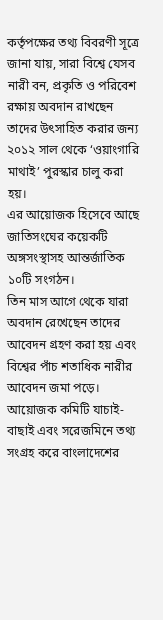কর্তৃপক্ষের তথ্য বিবরণী সূত্রে জানা যায়, সারা বিশ্বে যেসব নারী বন, প্রকৃতি ও পরিবেশ রক্ষায় অবদান রাখছেন তাদের উৎসাহিত করার জন্য ২০১২ সাল থেকে ‘ওয়াংগারি মাথাই’ পুরস্কার চালু করা হয়।
এর আয়োজক হিসেবে আছে জাতিসংঘের কয়েকটি অঙ্গসংস্থাসহ আন্তর্জাতিক ১০টি সংগঠন।
তিন মাস আগে থেকে যারা অবদান রেখেছেন তাদের আবেদন গ্রহণ করা হয় এবং বিশ্বের পাঁচ শতাধিক নারীর আবেদন জমা পড়ে। আয়োজক কমিটি যাচাই-বাছাই এবং সরেজমিনে তথ্য সংগ্রহ করে বাংলাদেশের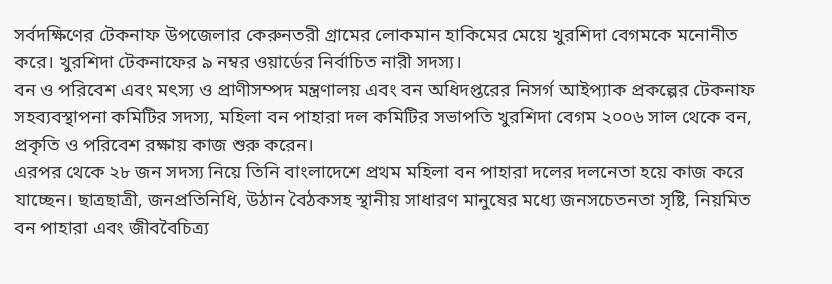সর্বদক্ষিণের টেকনাফ উপজেলার কেরুনতরী গ্রামের লোকমান হাকিমের মেয়ে খুরশিদা বেগমকে মনোনীত করে। খুরশিদা টেকনাফের ৯ নম্বর ওয়ার্ডের নির্বাচিত নারী সদস্য।
বন ও পরিবেশ এবং মৎস্য ও প্রাণীসম্পদ মন্ত্রণালয় এবং বন অধিদপ্তরের নিসর্গ আইপ্যাক প্রকল্পের টেকনাফ সহব্যবস্থাপনা কমিটির সদস্য, মহিলা বন পাহারা দল কমিটির সভাপতি খুরশিদা বেগম ২০০৬ সাল থেকে বন, প্রকৃতি ও পরিবেশ রক্ষায় কাজ শুরু করেন।
এরপর থেকে ২৮ জন সদস্য নিয়ে তিনি বাংলাদেশে প্রথম মহিলা বন পাহারা দলের দলনেতা হয়ে কাজ করে যাচ্ছেন। ছাত্রছাত্রী, জনপ্রতিনিধি, উঠান বৈঠকসহ স্থানীয় সাধারণ মানুষের মধ্যে জনসচেতনতা সৃষ্টি, নিয়মিত বন পাহারা এবং জীববৈচিত্র্য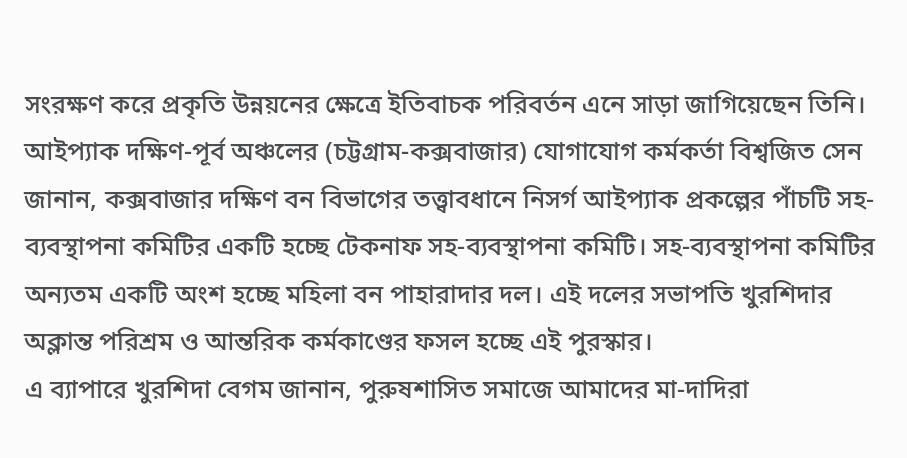সংরক্ষণ করে প্রকৃতি উন্নয়নের ক্ষেত্রে ইতিবাচক পরিবর্তন এনে সাড়া জাগিয়েছেন তিনি।
আইপ্যাক দক্ষিণ-পূর্ব অঞ্চলের (চট্টগ্রাম-কক্সবাজার) যোগাযোগ কর্মকর্তা বিশ্বজিত সেন জানান, কক্সবাজার দক্ষিণ বন বিভাগের তত্ত্বাবধানে নিসর্গ আইপ্যাক প্রকল্পের পাঁচটি সহ-ব্যবস্থাপনা কমিটির একটি হচ্ছে টেকনাফ সহ-ব্যবস্থাপনা কমিটি। সহ-ব্যবস্থাপনা কমিটির অন্যতম একটি অংশ হচ্ছে মহিলা বন পাহারাদার দল। এই দলের সভাপতি খুরশিদার অক্লান্ত পরিশ্রম ও আন্তরিক কর্মকাণ্ডের ফসল হচ্ছে এই পুরস্কার।
এ ব্যাপারে খুরশিদা বেগম জানান, পুরুষশাসিত সমাজে আমাদের মা-দাদিরা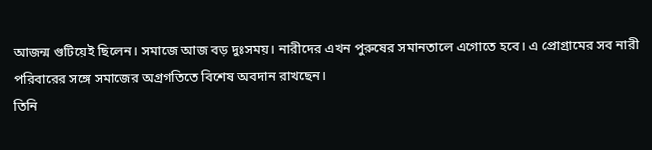আজন্ম গুটিয়েই ছিলেন। সমাজে আজ বড় দুঃসময়। নারীদের এখন পুরুষের সমানতালে এগোতে হবে। এ প্রোগ্রামের সব নারী পরিবারের সঙ্গে সমাজের অগ্রগতিতে বিশেষ অবদান রাখছেন।
তিনি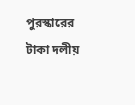পুরস্কারের টাকা দলীয়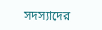সদস্যাদের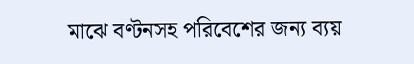মাঝে বণ্টনসহ পরিবেশের জন্য ব্যয়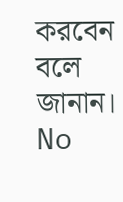করবেন বলে জানান।
No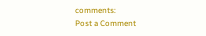comments:
Post a Comment